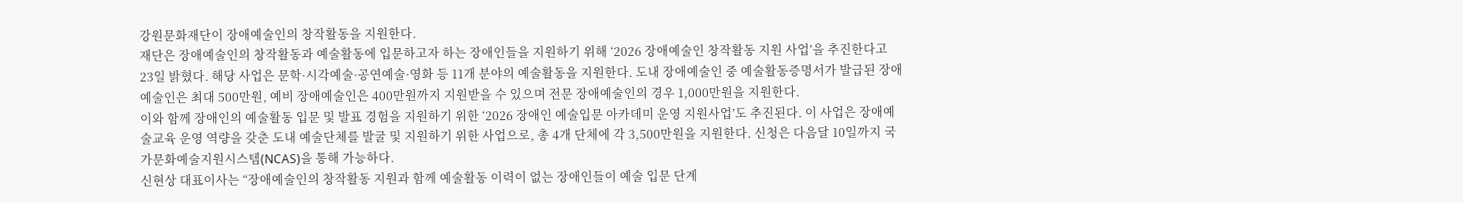강원문화재단이 장애예술인의 창작활동을 지원한다.
재단은 장애예술인의 창작활동과 예술활동에 입문하고자 하는 장애인들을 지원하기 위해 ‘2026 장애예술인 창작활동 지원 사업’을 추진한다고 23일 밝혔다. 해당 사업은 문학·시각예술·공연예술·영화 등 11개 분야의 예술활동을 지원한다. 도내 장애예술인 중 예술활동증명서가 발급된 장애예술인은 최대 500만원, 예비 장애예술인은 400만원까지 지원받을 수 있으며 전문 장애예술인의 경우 1,000만원을 지원한다.
이와 함께 장애인의 예술활동 입문 및 발표 경험을 지원하기 위한 ‘2026 장애인 예술입문 아카데미 운영 지원사업’도 추진된다. 이 사업은 장애예술교육 운영 역량을 갖춘 도내 예술단체를 발굴 및 지원하기 위한 사업으로, 총 4개 단체에 각 3,500만원을 지원한다. 신청은 다음달 10일까지 국가문화예술지원시스템(NCAS)을 통해 가능하다.
신현상 대표이사는 “장애예술인의 창작활동 지원과 함께 예술활동 이력이 없는 장애인들이 예술 입문 단계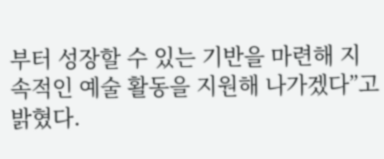부터 성장할 수 있는 기반을 마련해 지속적인 예술 활동을 지원해 나가겠다”고 밝혔다.